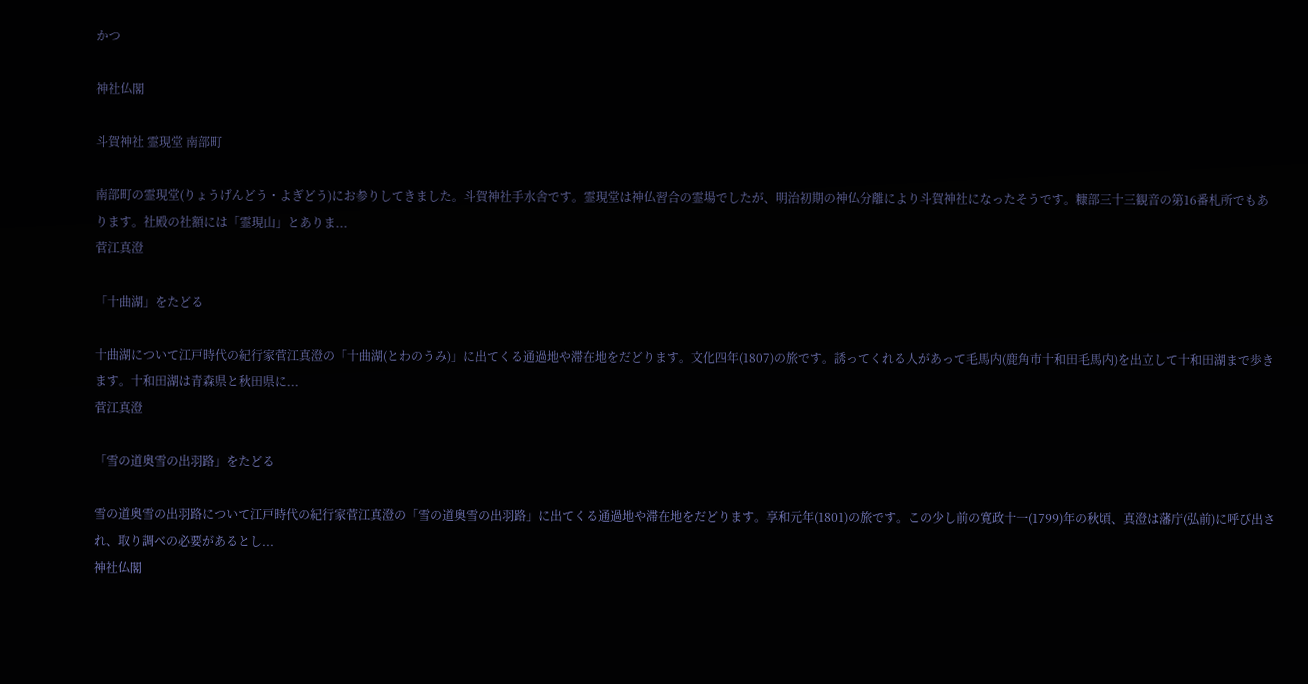かつ

神社仏閣

斗賀神社 霊現堂 南部町

南部町の霊現堂(りょうげんどう・よぎどう)にお参りしてきました。斗賀神社手水舎です。霊現堂は神仏習合の霊場でしたが、明治初期の神仏分離により斗賀神社になったそうです。糠部三十三観音の第16番札所でもあります。社殿の社額には「霊現山」とありま...
菅江真澄

「十曲湖」をたどる

十曲湖について江戸時代の紀行家菅江真澄の「十曲湖(とわのうみ)」に出てくる通過地や滞在地をだどります。文化四年(1807)の旅です。誘ってくれる人があって毛馬内(鹿角市十和田毛馬内)を出立して十和田湖まで歩きます。十和田湖は青森県と秋田県に...
菅江真澄

「雪の道奥雪の出羽路」をたどる

雪の道奥雪の出羽路について江戸時代の紀行家菅江真澄の「雪の道奥雪の出羽路」に出てくる通過地や滞在地をだどります。享和元年(1801)の旅です。この少し前の寛政十一(1799)年の秋頃、真澄は藩庁(弘前)に呼び出され、取り調べの必要があるとし...
神社仏閣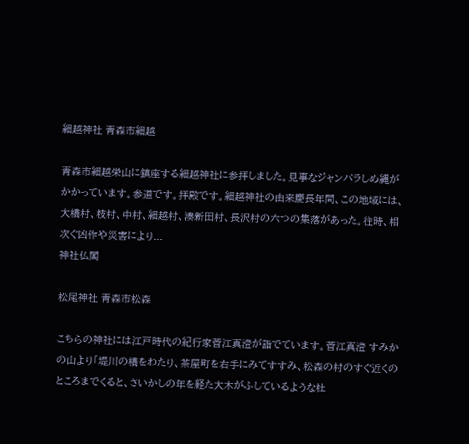細越神社 青森市細越

青森市細越栄山に鎮座する細越神社に参拝しました。見事なジャンバラしめ縄がかかっています。参道です。拝殿です。細越神社の由来慶長年間、この地域には、大橋村、枝村、中村、細越村、湊新田村、長沢村の六つの集落があった。往時、相次ぐ凶作や災害により...
神社仏閣

松尾神社 青森市松森

こちらの神社には江戸時代の紀行家菅江真澄が詣でています。菅江真澄 すみかの山より「堤川の橋をわたり、茶屋町を右手にみてすすみ、松森の村のすぐ近くのところまでくると、さいかしの年を経た大木がふしているような杜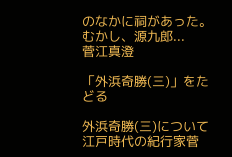のなかに祠があった。むかし、源九郎...
菅江真澄

「外浜奇勝(三)」をたどる

外浜奇勝(三)について江戸時代の紀行家菅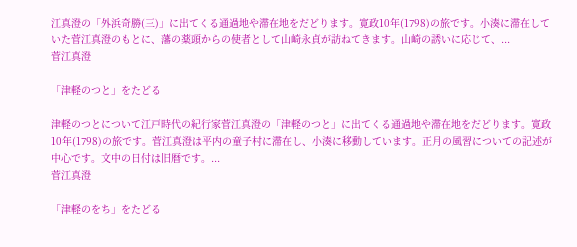江真澄の「外浜奇勝(三)」に出てくる通過地や滞在地をだどります。寛政10年(1798)の旅です。小湊に滞在していた菅江真澄のもとに、藩の薬頭からの使者として山崎永貞が訪ねてきます。山崎の誘いに応じて、...
菅江真澄

「津軽のつと」をたどる

津軽のつとについて江戸時代の紀行家菅江真澄の「津軽のつと」に出てくる通過地や滞在地をだどります。寛政10年(1798)の旅です。菅江真澄は平内の童子村に滞在し、小湊に移動しています。正月の風習についての記述が中心です。文中の日付は旧暦です。...
菅江真澄

「津軽のをち」をたどる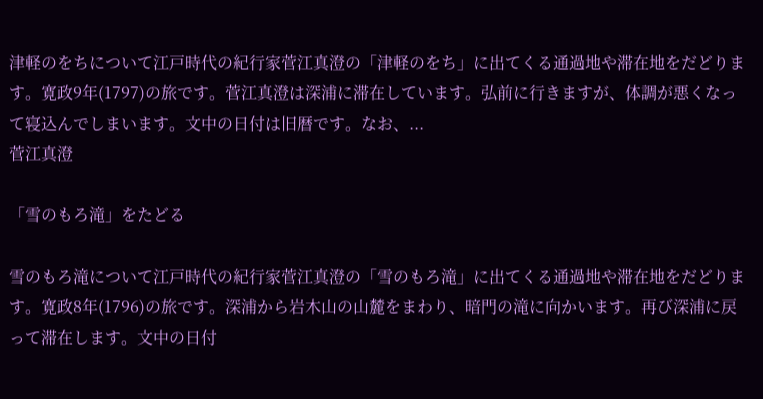津軽のをちについて江戸時代の紀行家菅江真澄の「津軽のをち」に出てくる通過地や滞在地をだどります。寛政9年(1797)の旅です。菅江真澄は深浦に滞在しています。弘前に行きますが、体調が悪くなって寝込んでしまいます。文中の日付は旧暦です。なお、...
菅江真澄

「雪のもろ滝」をたどる

雪のもろ滝について江戸時代の紀行家菅江真澄の「雪のもろ滝」に出てくる通過地や滞在地をだどります。寛政8年(1796)の旅です。深浦から岩木山の山麓をまわり、暗門の滝に向かいます。再び深浦に戻って滞在します。文中の日付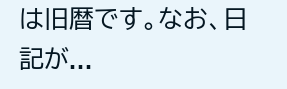は旧暦です。なお、日記が...